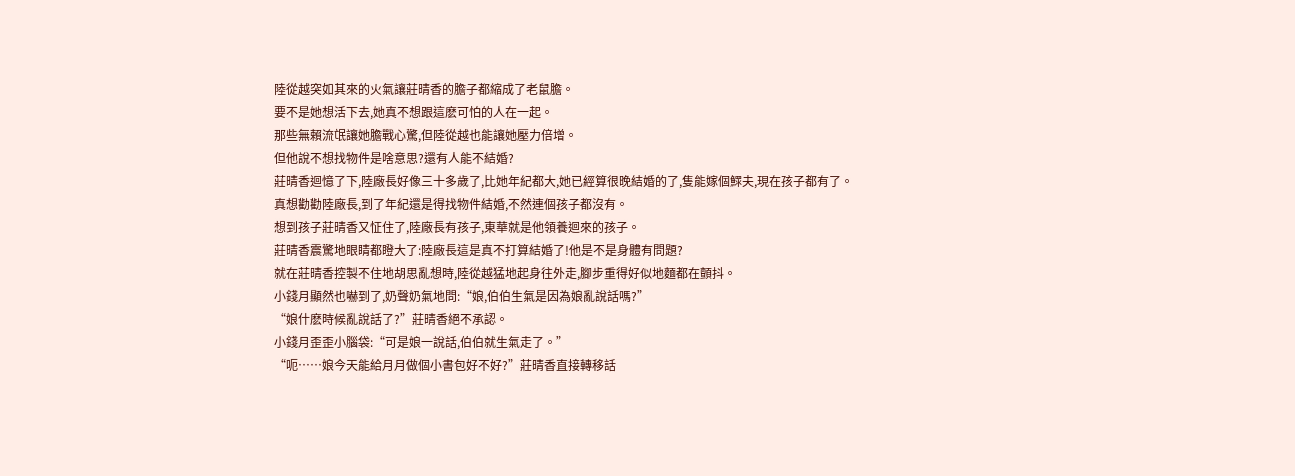陸從越突如其來的火氣讓莊晴香的膽子都縮成了老鼠膽。
要不是她想活下去,她真不想跟這麽可怕的人在一起。
那些無賴流氓讓她膽戰心驚,但陸從越也能讓她壓力倍增。
但他說不想找物件是啥意思?還有人能不結婚?
莊晴香迴憶了下,陸廠長好像三十多歲了,比她年紀都大,她已經算很晚結婚的了,隻能嫁個鰥夫,現在孩子都有了。
真想勸勸陸廠長,到了年紀還是得找物件結婚,不然連個孩子都沒有。
想到孩子莊晴香又怔住了,陸廠長有孩子,東華就是他領養迴來的孩子。
莊晴香震驚地眼睛都瞪大了:陸廠長這是真不打算結婚了!他是不是身體有問題?
就在莊晴香控製不住地胡思亂想時,陸從越猛地起身往外走,腳步重得好似地麵都在顫抖。
小錢月顯然也嚇到了,奶聲奶氣地問:“娘,伯伯生氣是因為娘亂說話嗎?”
“娘什麽時候亂說話了?”莊晴香絕不承認。
小錢月歪歪小腦袋:“可是娘一說話,伯伯就生氣走了。”
“呃……娘今天能給月月做個小書包好不好?”莊晴香直接轉移話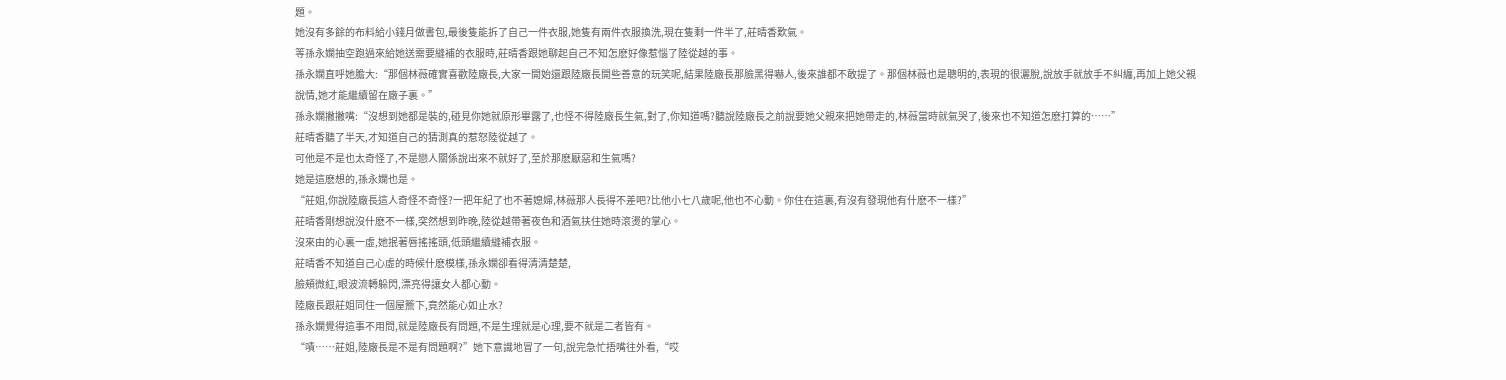題。
她沒有多餘的布料給小錢月做書包,最後隻能拆了自己一件衣服,她隻有兩件衣服換洗,現在隻剩一件半了,莊晴香歎氣。
等孫永嫻抽空跑過來給她送需要縫補的衣服時,莊晴香跟她聊起自己不知怎麽好像惹惱了陸從越的事。
孫永嫻直呼她膽大:“那個林薇確實喜歡陸廠長,大家一開始還跟陸廠長開些善意的玩笑呢,結果陸廠長那臉黑得嚇人,後來誰都不敢提了。那個林薇也是聰明的,表現的很灑脫,說放手就放手不糾纏,再加上她父親說情,她才能繼續留在廠子裏。”
孫永嫻撇撇嘴:“沒想到她都是裝的,碰見你她就原形畢露了,也怪不得陸廠長生氣,對了,你知道嗎?聽說陸廠長之前說要她父親來把她帶走的,林薇當時就氣哭了,後來也不知道怎麽打算的……”
莊晴香聽了半天,才知道自己的猜測真的惹怒陸從越了。
可他是不是也太奇怪了,不是戀人關係說出來不就好了,至於那麽厭惡和生氣嗎?
她是這麽想的,孫永嫻也是。
“莊姐,你說陸廠長這人奇怪不奇怪?一把年紀了也不著媳婦,林薇那人長得不差吧?比他小七八歲呢,他也不心動。你住在這裏,有沒有發現他有什麽不一樣?”
莊晴香剛想說沒什麽不一樣,突然想到昨晚,陸從越帶著夜色和酒氣扶住她時滾燙的掌心。
沒來由的心裏一虛,她抿著唇搖搖頭,低頭繼續縫補衣服。
莊晴香不知道自己心虛的時候什麽模樣,孫永嫻卻看得清清楚楚,
臉頰微紅,眼波流轉躲閃,漂亮得讓女人都心動。
陸廠長跟莊姐同住一個屋簷下,竟然能心如止水?
孫永嫻覺得這事不用問,就是陸廠長有問題,不是生理就是心理,要不就是二者皆有。
“嘖……莊姐,陸廠長是不是有問題啊?”她下意識地冒了一句,說完急忙捂嘴往外看,“哎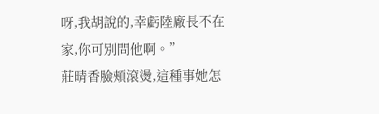呀,我胡說的,幸虧陸廠長不在家,你可別問他啊。”
莊晴香臉頰滾燙,這種事她怎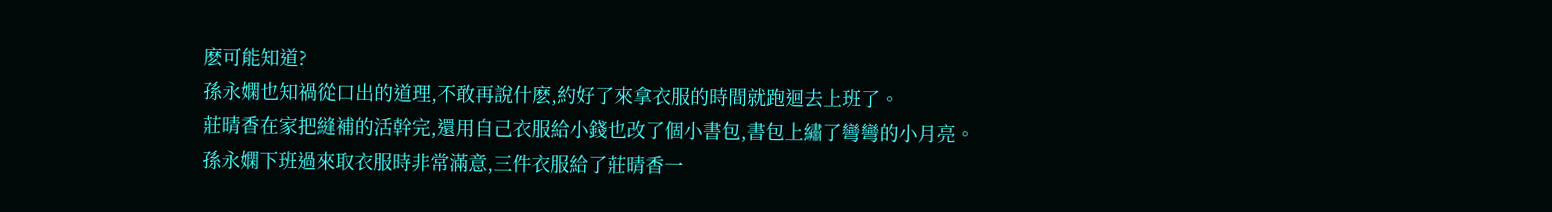麽可能知道?
孫永嫻也知禍從口出的道理,不敢再說什麽,約好了來拿衣服的時間就跑迴去上班了。
莊晴香在家把縫補的活幹完,還用自己衣服給小錢也改了個小書包,書包上繡了彎彎的小月亮。
孫永嫻下班過來取衣服時非常滿意,三件衣服給了莊晴香一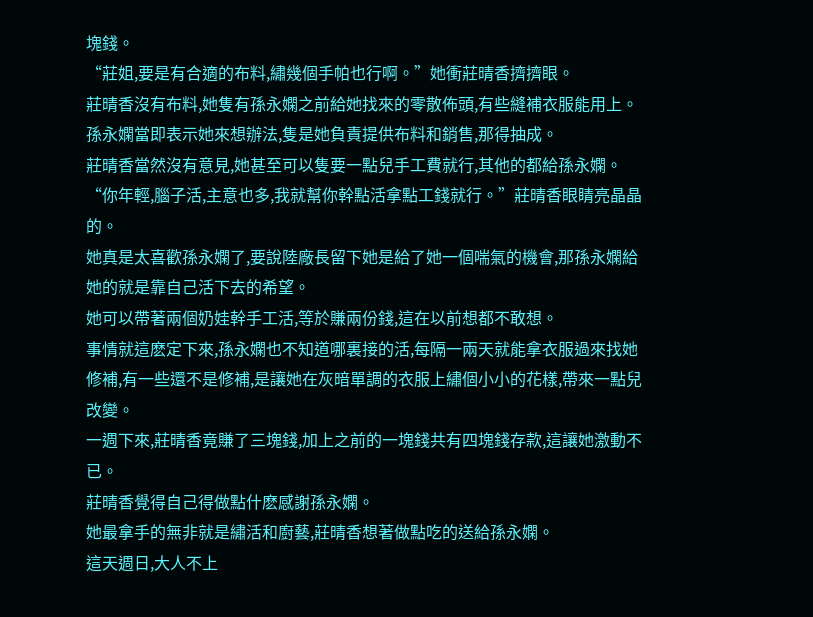塊錢。
“莊姐,要是有合適的布料,繡幾個手帕也行啊。”她衝莊晴香擠擠眼。
莊晴香沒有布料,她隻有孫永嫻之前給她找來的零散佈頭,有些縫補衣服能用上。
孫永嫻當即表示她來想辦法,隻是她負責提供布料和銷售,那得抽成。
莊晴香當然沒有意見,她甚至可以隻要一點兒手工費就行,其他的都給孫永嫻。
“你年輕,腦子活,主意也多,我就幫你幹點活拿點工錢就行。”莊晴香眼睛亮晶晶的。
她真是太喜歡孫永嫻了,要說陸廠長留下她是給了她一個喘氣的機會,那孫永嫻給她的就是靠自己活下去的希望。
她可以帶著兩個奶娃幹手工活,等於賺兩份錢,這在以前想都不敢想。
事情就這麽定下來,孫永嫻也不知道哪裏接的活,每隔一兩天就能拿衣服過來找她修補,有一些還不是修補,是讓她在灰暗單調的衣服上繡個小小的花樣,帶來一點兒改變。
一週下來,莊晴香竟賺了三塊錢,加上之前的一塊錢共有四塊錢存款,這讓她激動不已。
莊晴香覺得自己得做點什麽感謝孫永嫻。
她最拿手的無非就是繡活和廚藝,莊晴香想著做點吃的送給孫永嫻。
這天週日,大人不上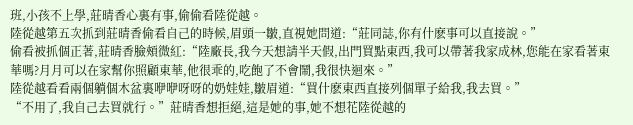班,小孩不上學,莊晴香心裏有事,偷偷看陸從越。
陸從越第五次抓到莊晴香偷看自己的時候,眉頭一皺,直視她問道:“莊同誌,你有什麽事可以直接說。”
偷看被抓個正著,莊晴香臉頰微紅:“陸廠長,我今天想請半天假,出門買點東西,我可以帶著我家成林,您能在家看著東華嗎?月月可以在家幫你照顧東華,他很乖的,吃飽了不會鬧,我很快迴來。”
陸從越看看兩個躺個木盆裏咿咿呀呀的奶娃娃,皺眉道:“買什麽東西直接列個單子給我,我去買。”
“不用了,我自己去買就行。”莊晴香想拒絕,這是她的事,她不想花陸從越的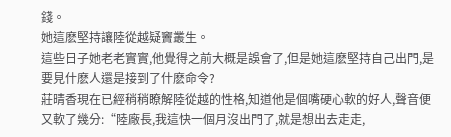錢。
她這麽堅持讓陸從越疑竇叢生。
這些日子她老老實實,他覺得之前大概是誤會了,但是她這麽堅持自己出門,是要見什麽人還是接到了什麽命令?
莊晴香現在已經稍稍瞭解陸從越的性格,知道他是個嘴硬心軟的好人,聲音便又軟了幾分:“陸廠長,我這快一個月沒出門了,就是想出去走走,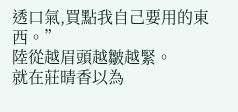透口氣,買點我自己要用的東西。”
陸從越眉頭越皺越緊。
就在莊晴香以為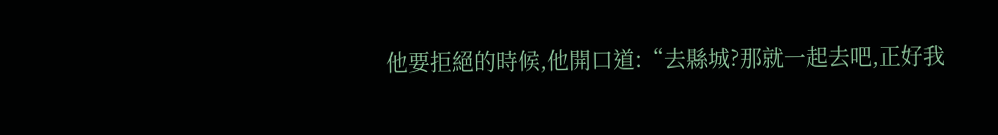他要拒絕的時候,他開口道:“去縣城?那就一起去吧,正好我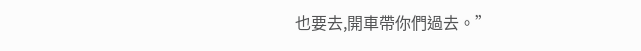也要去,開車帶你們過去。”